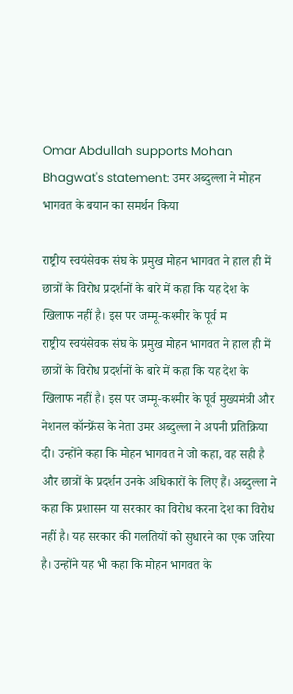Omar Abdullah supports Mohan Bhagwat's statement: उमर अब्दुल्ला ने मोहन भागवत के बयान का समर्थन किया

राष्ट्रीय स्वयंसेवक संघ के प्रमुख मोहन भागवत ने हाल ही में छात्रों के विरोध प्रदर्शनों के बारे में कहा कि यह देश के खिलाफ नहीं है। इस पर जम्मू-कश्मीर के पूर्व म
राष्ट्रीय स्वयंसेवक संघ के प्रमुख मोहन भागवत ने हाल ही में छात्रों के विरोध प्रदर्शनों के बारे में कहा कि यह देश के खिलाफ नहीं है। इस पर जम्मू-कश्मीर के पूर्व मुख्यमंत्री और नेशनल कॉन्फ्रेंस के नेता उमर अब्दुल्ला ने अपनी प्रतिक्रिया दी। उन्होंने कहा कि मोहन भागवत ने जो कहा, वह सही है और छात्रों के प्रदर्शन उनके अधिकारों के लिए हैं। अब्दुल्ला ने कहा कि प्रशासन या सरकार का विरोध करना देश का विरोध नहीं है। यह सरकार की गलतियों को सुधारने का एक जरिया है। उन्होंने यह भी कहा कि मोहन भागवत के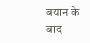बयान के बाद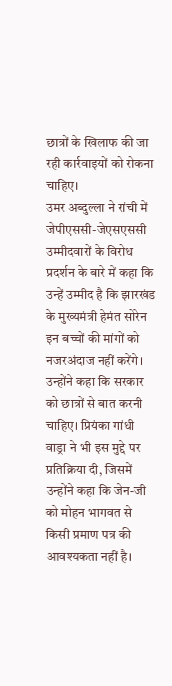छात्रों के खिलाफ की जा रही कार्रवाइयों को रोकना चाहिए।
उमर अब्दुल्ला ने रांची में जेपीएससी-जेएसएससी उम्मीदवारों के विरोध प्रदर्शन के बारे में कहा कि उन्हें उम्मीद है कि झारखंड के मुख्यमंत्री हेमंत सोरेन इन बच्चों की मांगों को नजरअंदाज नहीं करेंगे। उन्होंने कहा कि सरकार को छात्रों से बात करनी चाहिए। प्रियंका गांधी वाड्रा ने भी इस मुद्दे पर प्रतिक्रिया दी, जिसमें उन्होंने कहा कि जेन-जी को मोहन भागवत से किसी प्रमाण पत्र की आवश्यकता नहीं है।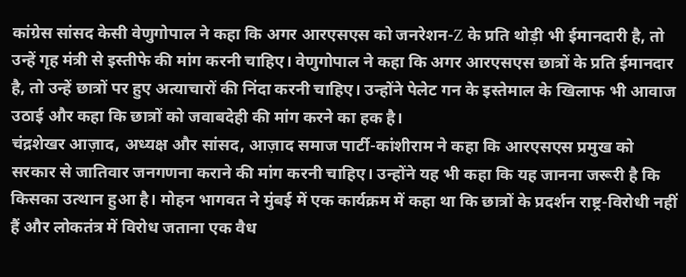कांग्रेस सांसद केसी वेणुगोपाल ने कहा कि अगर आरएसएस को जनरेशन-Z के प्रति थोड़ी भी ईमानदारी है, तो उन्हें गृह मंत्री से इस्तीफे की मांग करनी चाहिए। वेणुगोपाल ने कहा कि अगर आरएसएस छात्रों के प्रति ईमानदार है, तो उन्हें छात्रों पर हुए अत्याचारों की निंदा करनी चाहिए। उन्होंने पेलेट गन के इस्तेमाल के खिलाफ भी आवाज उठाई और कहा कि छात्रों को जवाबदेही की मांग करने का हक है।
चंद्रशेखर आज़ाद, अध्यक्ष और सांसद, आज़ाद समाज पार्टी-कांशीराम ने कहा कि आरएसएस प्रमुख को सरकार से जातिवार जनगणना कराने की मांग करनी चाहिए। उन्होंने यह भी कहा कि यह जानना जरूरी है कि किसका उत्थान हुआ है। मोहन भागवत ने मुंबई में एक कार्यक्रम में कहा था कि छात्रों के प्रदर्शन राष्ट्र-विरोधी नहीं हैं और लोकतंत्र में विरोध जताना एक वैध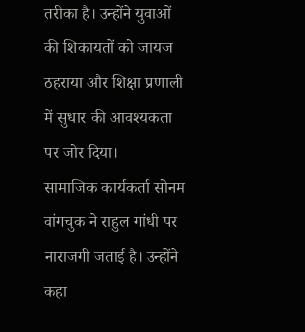तरीका है। उन्होंने युवाओं की शिकायतों को जायज ठहराया और शिक्षा प्रणाली में सुधार की आवश्यकता पर जोर दिया।
सामाजिक कार्यकर्ता सोनम वांगचुक ने राहुल गांधी पर नाराजगी जताई है। उन्होंने कहा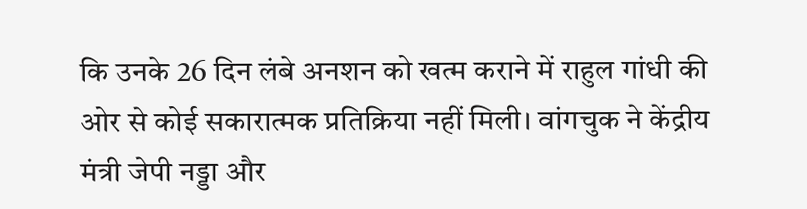कि उनके 26 दिन लंबे अनशन को खत्म कराने में राहुल गांधी की ओर से कोई सकारात्मक प्रतिक्रिया नहीं मिली। वांगचुक ने केंद्रीय मंत्री जेपी नड्डा और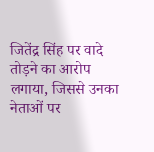जितेंद्र सिंह पर वादे तोड़ने का आरोप लगाया, जिससे उनका नेताओं पर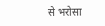से भरोसा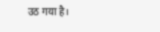उठ गया है।